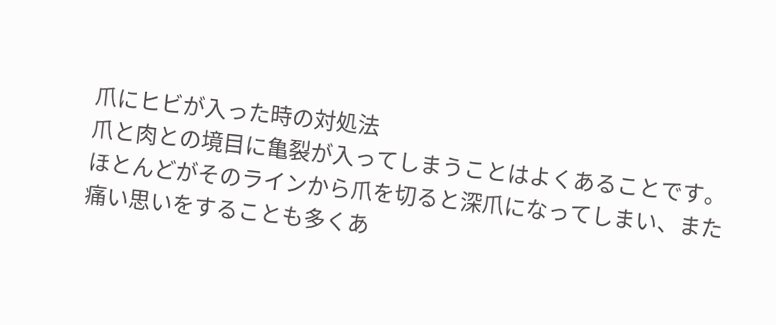爪にヒビが入った時の対処法
爪と肉との境目に亀裂が入ってしまうことはよくあることです。ほとんどがそのラインから爪を切ると深爪になってしまい、また痛い思いをすることも多くあ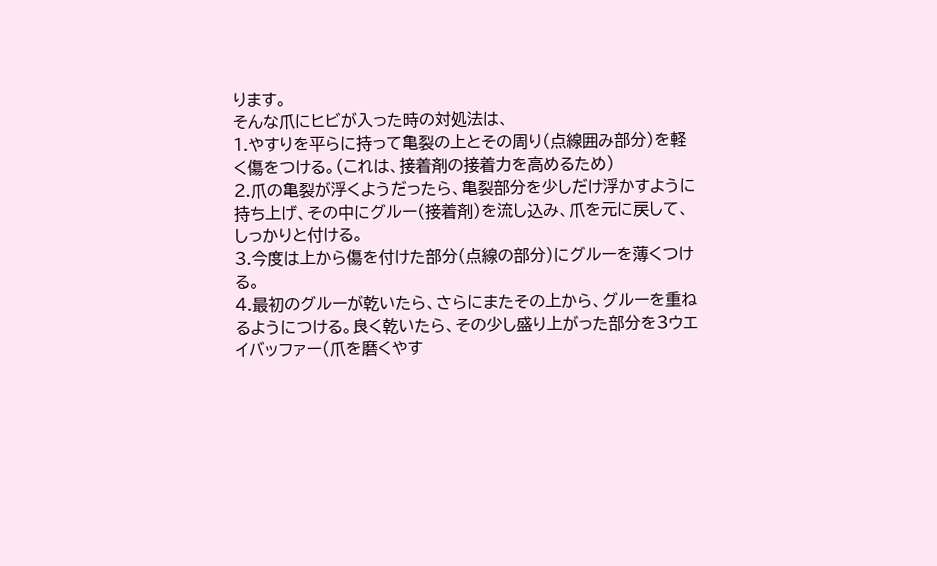ります。
そんな爪にヒビが入った時の対処法は、
1.やすりを平らに持って亀裂の上とその周り(点線囲み部分)を軽く傷をつける。(これは、接着剤の接着力を高めるため)
2.爪の亀裂が浮くようだったら、亀裂部分を少しだけ浮かすように持ち上げ、その中にグルー(接着剤)を流し込み、爪を元に戻して、しっかりと付ける。
3.今度は上から傷を付けた部分(点線の部分)にグルーを薄くつける。
4.最初のグルーが乾いたら、さらにまたその上から、グルーを重ねるようにつける。良く乾いたら、その少し盛り上がった部分を3ウエイバッファー(爪を磨くやす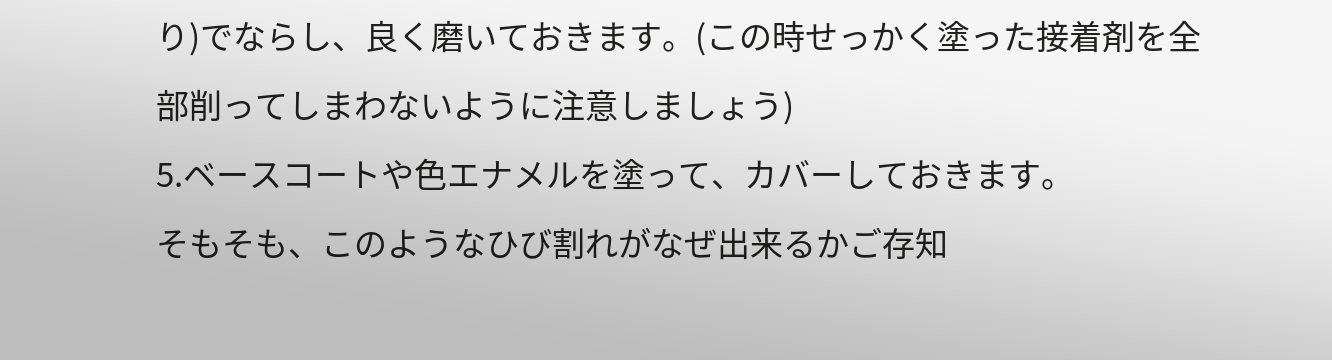り)でならし、良く磨いておきます。(この時せっかく塗った接着剤を全部削ってしまわないように注意しましょう)
5.ベースコートや色エナメルを塗って、カバーしておきます。
そもそも、このようなひび割れがなぜ出来るかご存知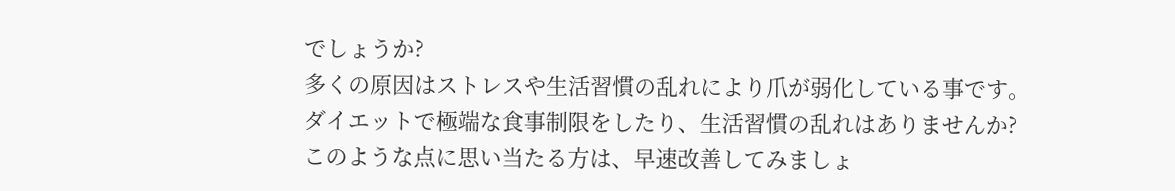でしょうか?
多くの原因はストレスや生活習慣の乱れにより爪が弱化している事です。
ダイエットで極端な食事制限をしたり、生活習慣の乱れはありませんか?
このような点に思い当たる方は、早速改善してみましょ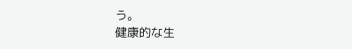う。
健康的な生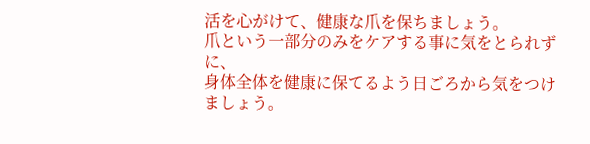活を心がけて、健康な爪を保ちましょう。
爪という一部分のみをケアする事に気をとられずに、
身体全体を健康に保てるよう日ごろから気をつけましょう。